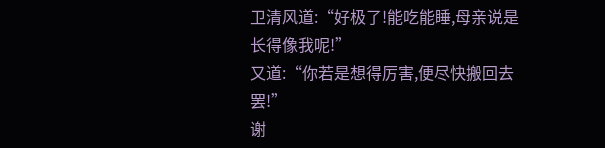卫清风道:“好极了!能吃能睡,母亲说是长得像我呢!”
又道:“你若是想得厉害,便尽快搬回去罢!”
谢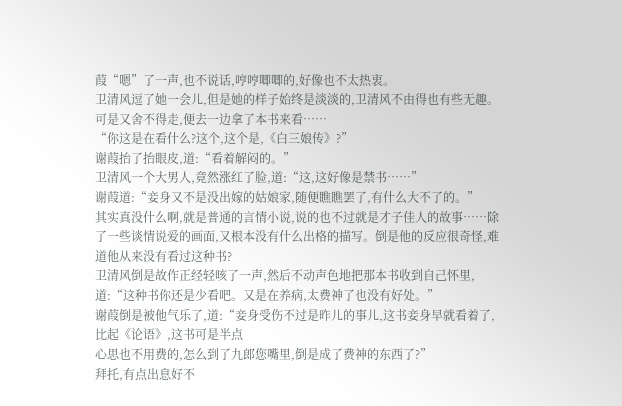葭“嗯”了一声,也不说话,哼哼唧唧的,好像也不太热衷。
卫清风逗了她一会儿,但是她的样子始终是淡淡的,卫清风不由得也有些无趣。可是又舍不得走,便去一边拿了本书来看……
“你这是在看什么?这个,这个是,《白三娘传》?”
谢葭抬了抬眼皮,道:“看着解闷的。”
卫清风一个大男人,竟然涨红了脸,道:“这,这好像是禁书……”
谢葭道:“妾身又不是没出嫁的姑娘家,随便瞧瞧罢了,有什么大不了的。”
其实真没什么啊,就是普通的言情小说,说的也不过就是才子佳人的故事……除了一些谈情说爱的画面,又根本没有什么出格的描写。倒是他的反应很奇怪,难道他从来没有看过这种书?
卫清风倒是故作正经轻咳了一声,然后不动声色地把那本书收到自己怀里,道:“这种书你还是少看吧。又是在养病,太费神了也没有好处。”
谢葭倒是被他气乐了,道:“妾身受伤不过是昨儿的事儿,这书妾身早就看着了,比起《论语》,这书可是半点
心思也不用费的,怎么到了九郎您嘴里,倒是成了费神的东西了?”
拜托,有点出息好不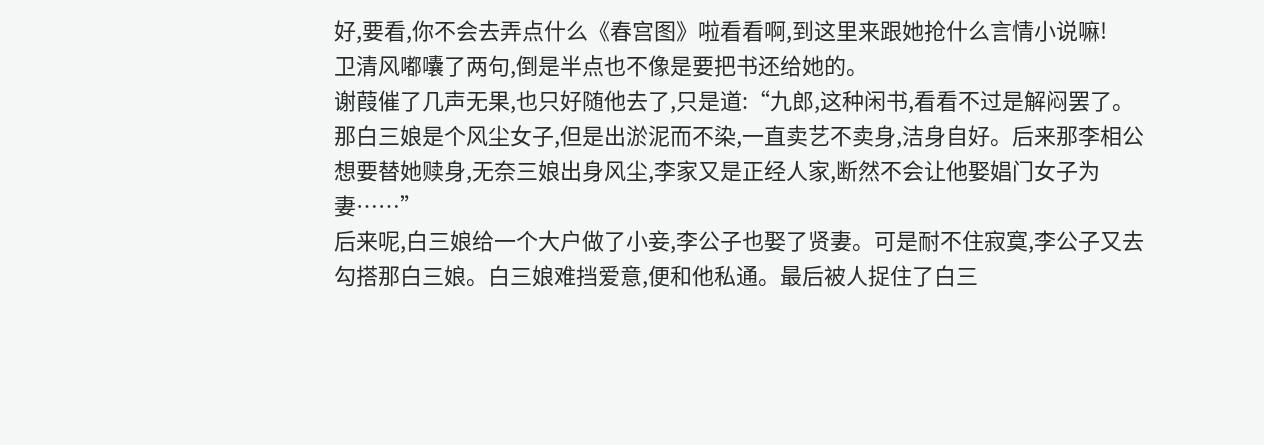好,要看,你不会去弄点什么《春宫图》啦看看啊,到这里来跟她抢什么言情小说嘛!
卫清风嘟囔了两句,倒是半点也不像是要把书还给她的。
谢葭催了几声无果,也只好随他去了,只是道:“九郎,这种闲书,看看不过是解闷罢了。那白三娘是个风尘女子,但是出淤泥而不染,一直卖艺不卖身,洁身自好。后来那李相公想要替她赎身,无奈三娘出身风尘,李家又是正经人家,断然不会让他娶娼门女子为妻……”
后来呢,白三娘给一个大户做了小妾,李公子也娶了贤妻。可是耐不住寂寞,李公子又去勾搭那白三娘。白三娘难挡爱意,便和他私通。最后被人捉住了白三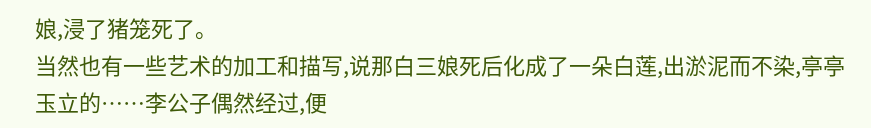娘,浸了猪笼死了。
当然也有一些艺术的加工和描写,说那白三娘死后化成了一朵白莲,出淤泥而不染,亭亭玉立的……李公子偶然经过,便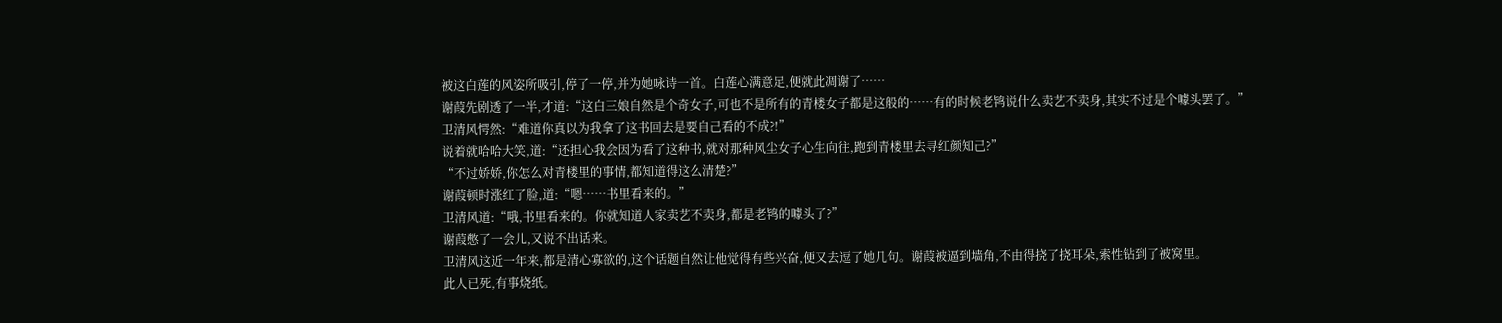被这白莲的风姿所吸引,停了一停,并为她咏诗一首。白莲心满意足,便就此凋谢了……
谢葭先剧透了一半,才道:“这白三娘自然是个奇女子,可也不是所有的青楼女子都是这般的……有的时候老鸨说什么卖艺不卖身,其实不过是个噱头罢了。”
卫清风愕然:“难道你真以为我拿了这书回去是要自己看的不成?!”
说着就哈哈大笑,道:“还担心我会因为看了这种书,就对那种风尘女子心生向往,跑到青楼里去寻红颜知己?”
“不过娇娇,你怎么对青楼里的事情,都知道得这么清楚?”
谢葭顿时涨红了脸,道:“嗯……书里看来的。”
卫清风道:“哦,书里看来的。你就知道人家卖艺不卖身,都是老鸨的噱头了?”
谢葭憋了一会儿,又说不出话来。
卫清风这近一年来,都是清心寡欲的,这个话题自然让他觉得有些兴奋,便又去逗了她几句。谢葭被逼到墙角,不由得挠了挠耳朵,索性钻到了被窝里。
此人已死,有事烧纸。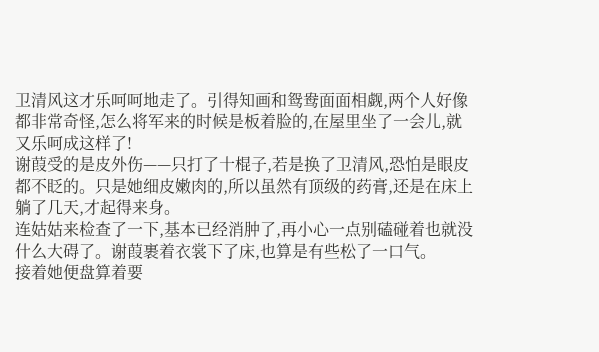卫清风这才乐呵呵地走了。引得知画和鸳鸯面面相觑,两个人好像都非常奇怪,怎么将军来的时候是板着脸的,在屋里坐了一会儿,就又乐呵成这样了!
谢葭受的是皮外伤——只打了十棍子,若是换了卫清风,恐怕是眼皮都不眨的。只是她细皮嫩肉的,所以虽然有顶级的药膏,还是在床上躺了几天,才起得来身。
连姑姑来检查了一下,基本已经消肿了,再小心一点别磕碰着也就没什么大碍了。谢葭裹着衣裳下了床,也算是有些松了一口气。
接着她便盘算着要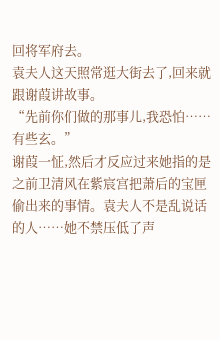回将军府去。
袁夫人这天照常逛大街去了,回来就跟谢葭讲故事。
“先前你们做的那事儿,我恐怕……有些玄。”
谢葭一怔,然后才反应过来她指的是之前卫清风在紫宸宫把萧后的宝匣偷出来的事情。袁夫人不是乱说话的人……她不禁压低了声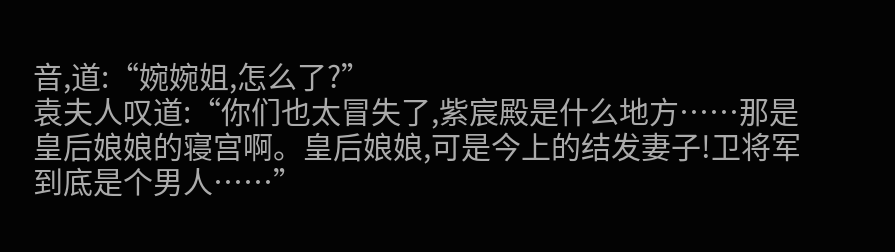音,道:“婉婉姐,怎么了?”
袁夫人叹道:“你们也太冒失了,紫宸殿是什么地方……那是皇后娘娘的寝宫啊。皇后娘娘,可是今上的结发妻子!卫将军到底是个男人……”